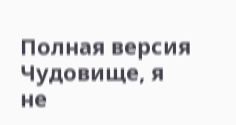Полная версия
Чудовище, я не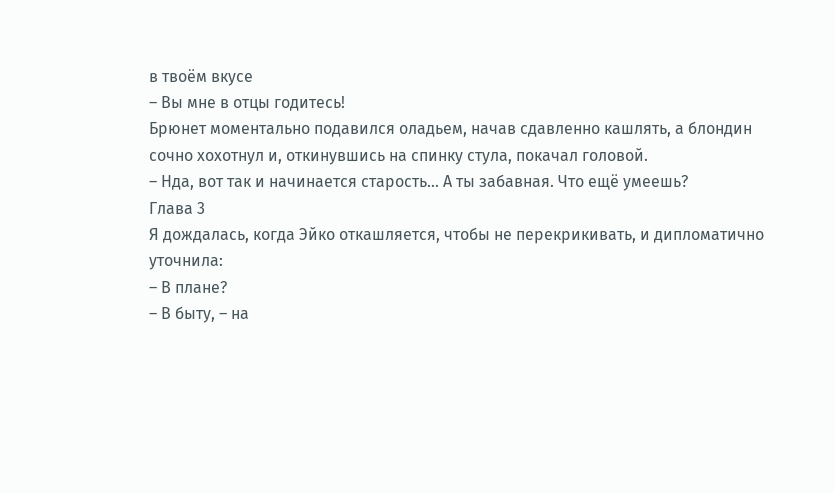в твоём вкусе
– Вы мне в отцы годитесь!
Брюнет моментально подавился оладьем, начав сдавленно кашлять, а блондин сочно хохотнул и, откинувшись на спинку стула, покачал головой.
– Нда, вот так и начинается старость… А ты забавная. Что ещё умеешь?
Глава 3
Я дождалась, когда Эйко откашляется, чтобы не перекрикивать, и дипломатично уточнила:
– В плане?
– В быту, – на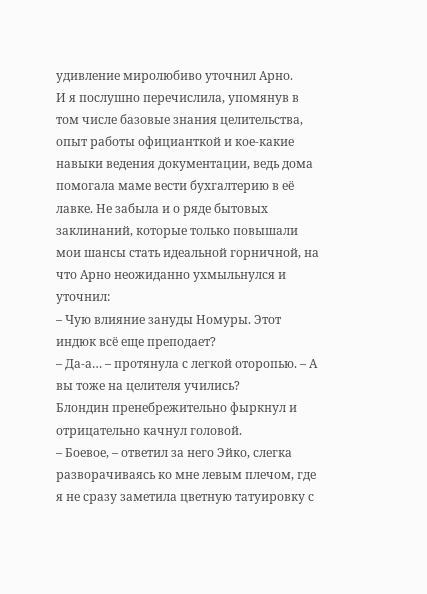удивление миролюбиво уточнил Арно.
И я послушно перечислила, упомянув в том числе базовые знания целительства, опыт работы официанткой и кое-какие навыки ведения документации, ведь дома помогала маме вести бухгалтерию в её лавке. Не забыла и о ряде бытовых заклинаний, которые только повышали мои шансы стать идеальной горничной, на что Арно неожиданно ухмыльнулся и уточнил:
– Чую влияние зануды Номуры. Этот индюк всё еще преподает?
– Да-а… – протянула с легкой оторопью. – А вы тоже на целителя учились?
Блондин пренебрежительно фыркнул и отрицательно качнул головой.
– Боевое, – ответил за него Эйко, слегка разворачиваясь ко мне левым плечом, где я не сразу заметила цветную татуировку с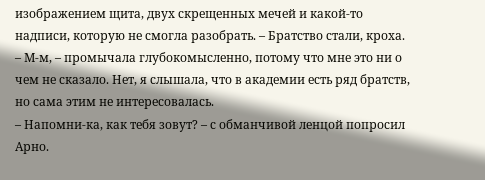изображением щита, двух скрещенных мечей и какой-то надписи, которую не смогла разобрать. – Братство стали, кроха.
– М-м, – промычала глубокомысленно, потому что мне это ни о чем не сказало. Нет, я слышала, что в академии есть ряд братств, но сама этим не интересовалась.
– Напомни-ка, как тебя зовут? – с обманчивой ленцой попросил Арно.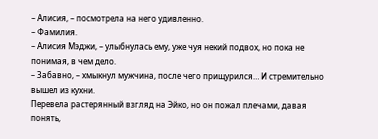– Алисия, – посмотрела на него удивленно.
– Фамилия.
– Алисия Мэджи, – улыбнулась ему, уже чуя некий подвох, но пока не понимая, в чем дело.
– Забавно, – хмыкнул мужчина, после чего прищурился… И стремительно вышел из кухни.
Перевела растерянный взгляд на Эйко, но он пожал плечами, давая понять,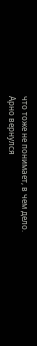что тоже не понимает, в чем дело.
Арно вернулся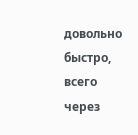довольно быстро, всего через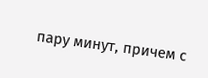пару минут, причем с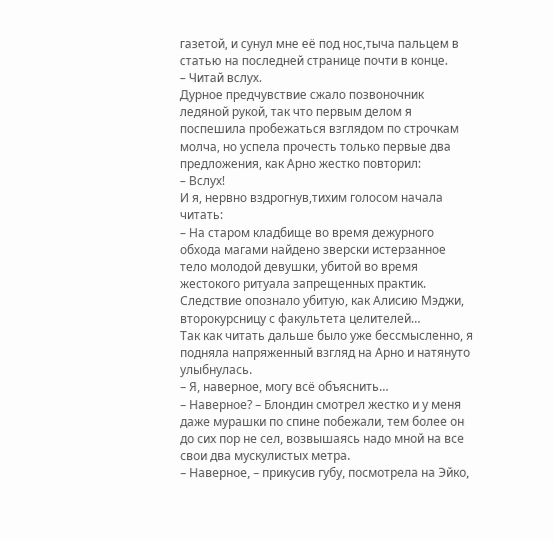газетой, и сунул мне её под нос,тыча пальцем в статью на последней странице почти в конце.
– Читай вслух.
Дурное предчувствие сжало позвоночник ледяной рукой, так что первым делом я поспешила пробежаться взглядом по строчкам молча, но успела прочесть только первые два предложения, как Арно жестко повторил:
– Вслух!
И я, нервно вздрогнув,тихим голосом начала читать:
– На старом кладбище во время дежурного обхода магами найдено зверски истерзанное тело молодой девушки, убитой во время жестокого ритуала запрещенных практик. Следствие опознало убитую, как Алисию Мэджи, второкурсницу с факультета целителей…
Так как читать дальше было уже бессмысленно, я подняла напряженный взгляд на Арно и натянуто улыбнулась.
– Я, наверное, могу всё объяснить…
– Наверное? – Блондин смотрел жестко и у меня даже мурашки по спине побежали, тем более он до сих пор не сел, возвышаясь надо мной на все свои два мускулистых метра.
– Наверное, – прикусив губу, посмотрела на Эйко,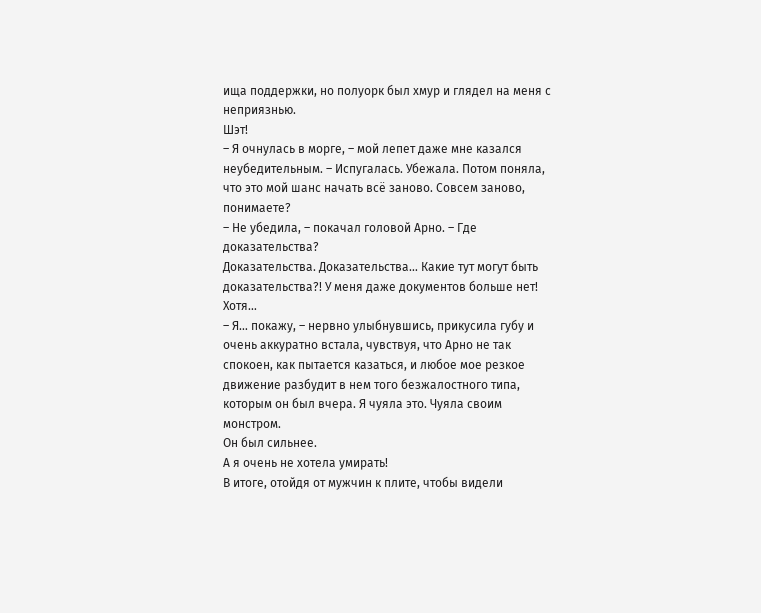ища поддержки, но полуорк был хмур и глядел на меня с неприязнью.
Шэт!
– Я очнулась в морге, – мой лепет даже мне казался неубедительным. – Испугалась. Убежала. Потом поняла, что это мой шанс начать всё заново. Совсем заново, понимаете?
– Не убедила, – покачал головой Арно. – Где доказательства?
Доказательства. Доказательства… Какие тут могут быть доказательства?! У меня даже документов больше нет! Хотя…
– Я… покажу, – нервно улыбнувшись, прикусила губу и очень аккуратно встала, чувствуя, что Арно не так спокоен, как пытается казаться, и любое мое резкое движение разбудит в нем того безжалостного типа, которым он был вчера. Я чуяла это. Чуяла своим монстром.
Он был сильнее.
А я очень не хотела умирать!
В итоге, отойдя от мужчин к плите, чтобы видели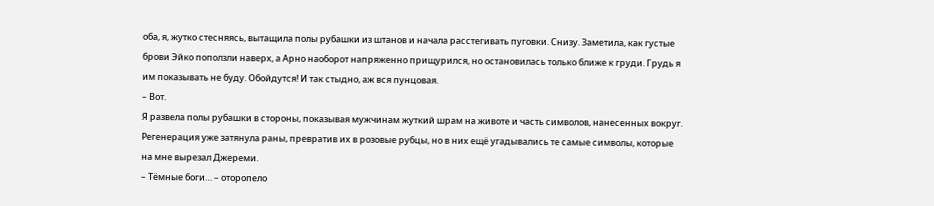оба, я, жутко стесняясь, вытащила полы рубашки из штанов и начала расстегивать пуговки. Снизу. Заметила, как густые брови Эйко поползли наверх, а Арно наоборот напряженно прищурился, но остановилась только ближе к груди. Грудь я им показывать не буду. Обойдутся! И так стыдно, аж вся пунцовая.
– Вот.
Я развела полы рубашки в стороны, показывая мужчинам жуткий шрам на животе и часть символов, нанесенных вокруг. Регенерация уже затянула раны, превратив их в розовые рубцы, но в них ещё угадывались те самые символы, которые на мне вырезал Джереми.
– Тёмные боги… – оторопело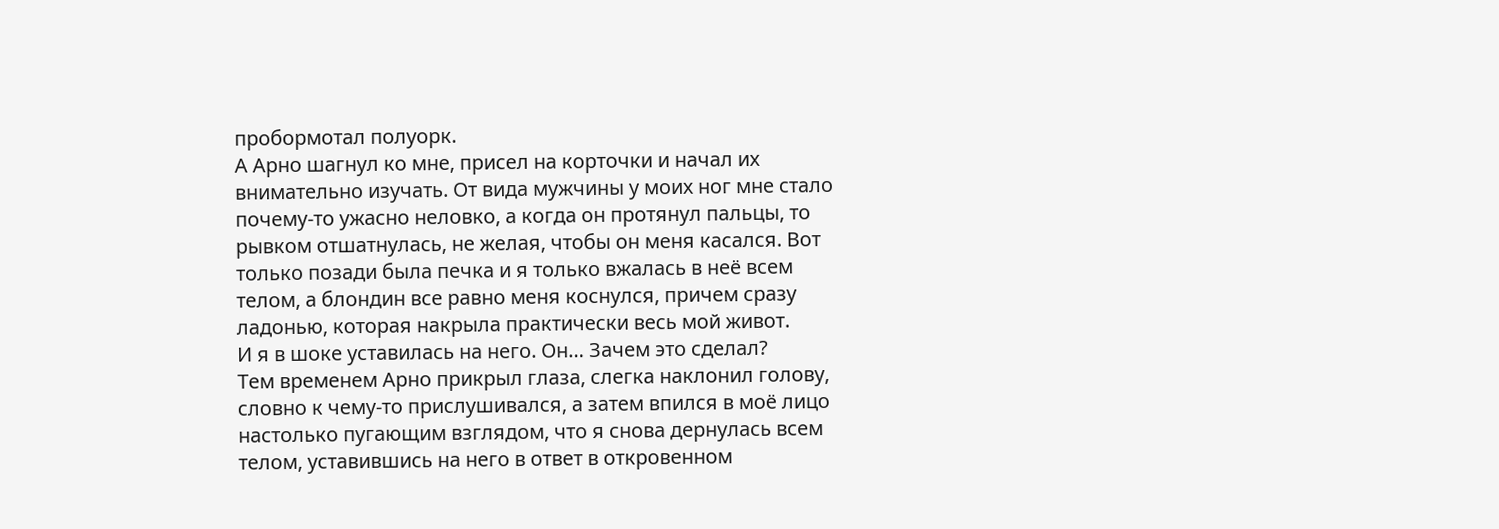пробормотал полуорк.
А Арно шагнул ко мне, присел на корточки и начал их внимательно изучать. От вида мужчины у моих ног мне стало почему-то ужасно неловко, а когда он протянул пальцы, то рывком отшатнулась, не желая, чтобы он меня касался. Вот только позади была печка и я только вжалась в неё всем телом, а блондин все равно меня коснулся, причем сразу ладонью, которая накрыла практически весь мой живот.
И я в шоке уставилась на него. Он… Зачем это сделал?
Тем временем Арно прикрыл глаза, слегка наклонил голову, словно к чему-то прислушивался, а затем впился в моё лицо настолько пугающим взглядом, что я снова дернулась всем телом, уставившись на него в ответ в откровенном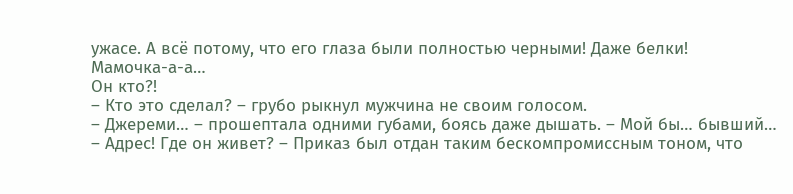ужасе. А всё потому, что его глаза были полностью черными! Даже белки!
Мамочка-а-а…
Он кто?!
– Кто это сделал? – грубо рыкнул мужчина не своим голосом.
– Джереми… – прошептала одними губами, боясь даже дышать. – Мой бы… бывший…
– Адрес! Где он живет? – Приказ был отдан таким бескомпромиссным тоном, что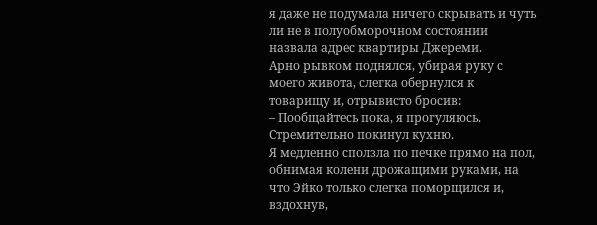я даже не подумала ничего скрывать и чуть ли не в полуобморочном состоянии назвала адрес квартиры Джереми.
Арно рывком поднялся, убирая руку с моего живота, слегка обернулся к товарищу и, отрывисто бросив:
– Пообщайтесь пока, я прогуляюсь.
Стремительно покинул кухню.
Я медленно сползла по печке прямо на пол, обнимая колени дрожащими руками, на что Эйко только слегка поморщился и, вздохнув,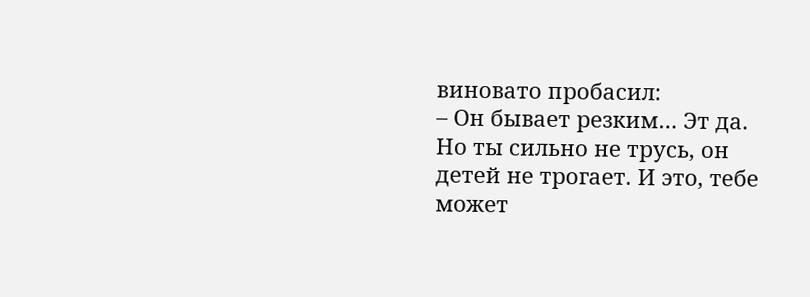виновато пробасил:
– Он бывает резким… Эт да.
Но ты сильно не трусь, он детей не трогает. И это, тебе может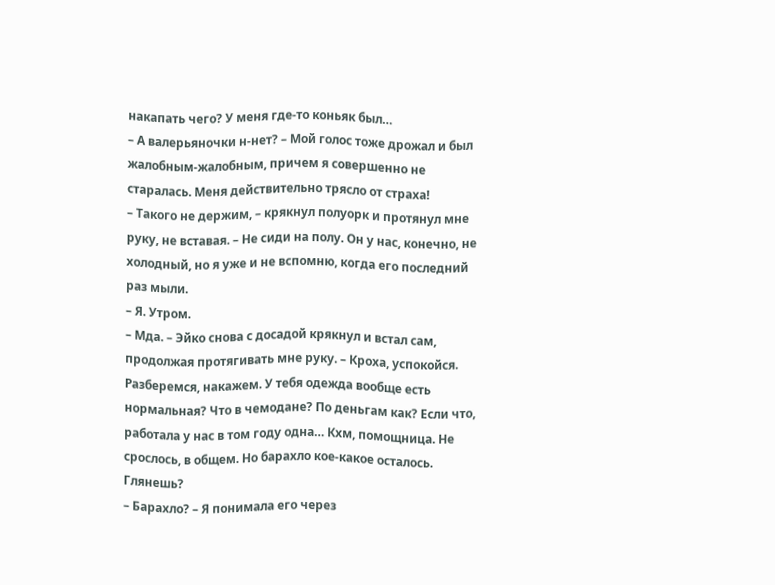накапать чего? У меня где-то коньяк был…
– А валерьяночки н-нет? – Мой голос тоже дрожал и был жалобным-жалобным, причем я совершенно не старалась. Меня действительно трясло от страха!
– Такого не держим, – крякнул полуорк и протянул мне руку, не вставая. – Не сиди на полу. Он у нас, конечно, не холодный, но я уже и не вспомню, когда его последний раз мыли.
– Я. Утром.
– Мда. – Эйко снова с досадой крякнул и встал сам, продолжая протягивать мне руку. – Кроха, успокойся. Разберемся, накажем. У тебя одежда вообще есть нормальная? Что в чемодане? По деньгам как? Если что, работала у нас в том году одна… Кхм, помощница. Не срослось, в общем. Но барахло кое-какое осталось. Глянешь?
– Барахло? – Я понимала его через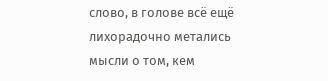слово, в голове всё ещё лихорадочно метались мысли о том, кем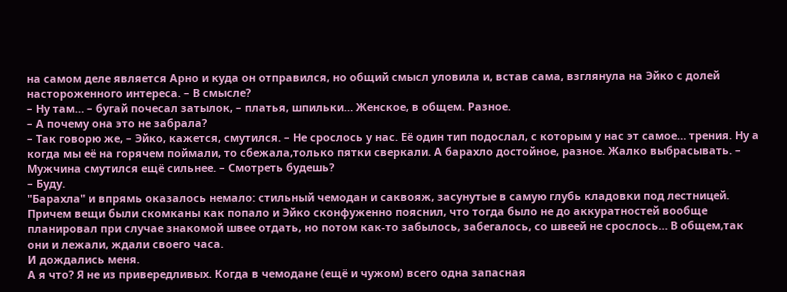на самом деле является Арно и куда он отправился, но общий смысл уловила и, встав сама, взглянула на Эйко с долей настороженного интереса. – В смысле?
– Ну там… – бугай почесал затылок, – платья, шпильки… Женское, в общем. Разное.
– А почему она это не забрала?
– Так говорю же, – Эйко, кажется, смутился. – Не срослось у нас. Её один тип подослал, с которым у нас эт самое… трения. Ну а когда мы её на горячем поймали, то сбежала,только пятки сверкали. А барахло достойное, разное. Жалко выбрасывать. – Мужчина смутился ещё сильнее. – Смотреть будешь?
– Буду.
"Барахла" и впрямь оказалось немало: стильный чемодан и саквояж, засунутые в самую глубь кладовки под лестницей. Причем вещи были скомканы как попало и Эйко сконфуженно пояснил, что тогда было не до аккуратностей вообще планировал при случае знакомой швее отдать, но потом как-то забылось, забегалось, со швеей не срослось… В общем,так они и лежали, ждали своего часа.
И дождались меня.
А я что? Я не из привередливых. Когда в чемодане (ещё и чужом) всего одна запасная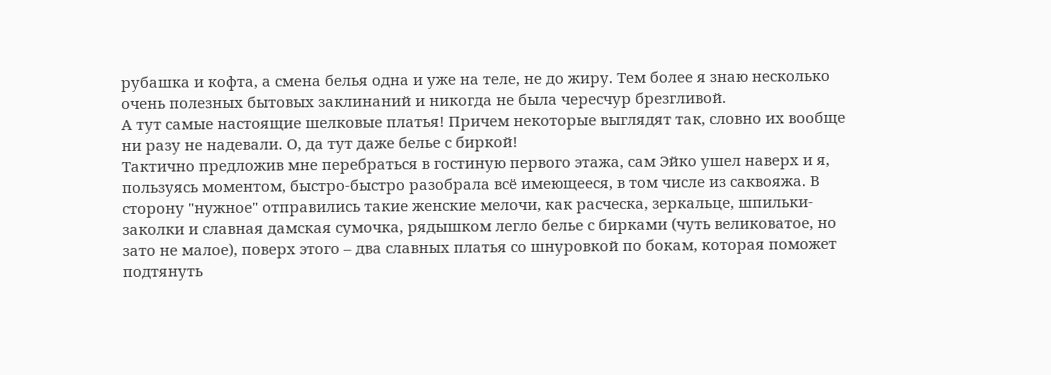рубашка и кофта, а смена белья одна и уже на теле, не до жиру. Тем более я знаю несколько очень полезных бытовых заклинаний и никогда не была чересчур брезгливой.
А тут самые настоящие шелковые платья! Причем некоторые выглядят так, словно их вообще ни разу не надевали. О, да тут даже белье с биркой!
Тактично предложив мне перебраться в гостиную первого этажа, сам Эйко ушел наверх и я, пользуясь моментом, быстро-быстро разобрала всё имеющееся, в том числе из саквояжа. В сторону "нужное" отправились такие женские мелочи, как расческа, зеркальце, шпильки-заколки и славная дамская сумочка, рядышком легло белье с бирками (чуть великоватое, но зато не малое), поверх этого – два славных платья со шнуровкой по бокам, которая поможет подтянуть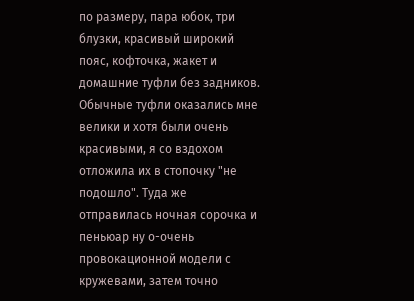по размеру, пара юбок, три блузки, красивый широкий пояс, кофточка, жакет и домашние туфли без задников. Обычные туфли оказались мне велики и хотя были очень красивыми, я со вздохом отложила их в стопочку "не подошло". Туда же отправилась ночная сорочка и пеньюар ну о-очень провокационной модели с кружевами, затем точно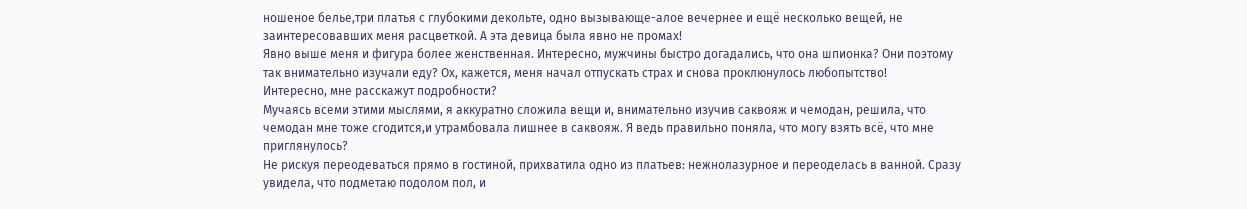ношеное белье,три платья с глубокими декольте, одно вызывающе-алое вечернее и ещё несколько вещей, не заинтересовавших меня расцветкой. А эта девица была явно не промах!
Явно выше меня и фигура более женственная. Интересно, мужчины быстро догадались, что она шпионка? Они поэтому так внимательно изучали еду? Ох, кажется, меня начал отпускать страх и снова проклюнулось любопытство!
Интересно, мне расскажут подробности?
Мучаясь всеми этими мыслями, я аккуратно сложила вещи и, внимательно изучив саквояж и чемодан, решила, что чемодан мне тоже сгодится,и утрамбовала лишнее в саквояж. Я ведь правильно поняла, что могу взять всё, что мне приглянулось?
Не рискуя переодеваться прямо в гостиной, прихватила одно из платьев: нежнолазурное и переоделась в ванной. Сразу увидела, что подметаю подолом пол, и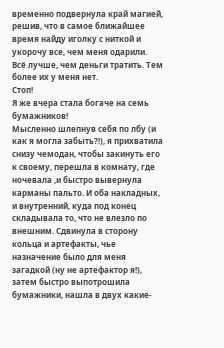временно подвернула край магией, решив, что в самое ближайшее время найду иголку с ниткой и укорочу все, чем меня одарили.
Всё лучше, чем деньги тратить. Тем более их у меня нет.
Стоп!
Я же вчера стала богаче на семь бумажников!
Мысленно шлепнув себя по лбу (и как я могла забыть?!), я прихватила снизу чемодан, чтобы закинуть его к своему, перешла в комнату, где ночевала ,и быстро вывернула карманы пальто. И оба накладных, и внутренний, куда под конец складывала то, что не влезло по внешним. Сдвинула в сторону кольца и артефакты, чье назначение было для меня загадкой (ну не артефактор я!), затем быстро выпотрошила бумажники, нашла в двух какие-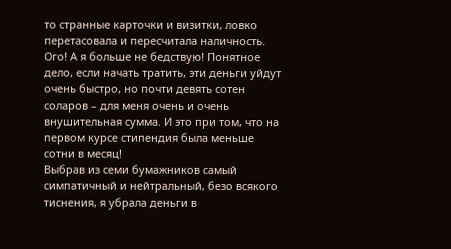то странные карточки и визитки, ловко перетасовала и пересчитала наличность.
Ого! А я больше не бедствую! Понятное дело, если начать тратить, эти деньги уйдут очень быстро, но почти девять сотен соларов – для меня очень и очень внушительная сумма. И это при том, что на первом курсе стипендия была меньше сотни в месяц!
Выбрав из семи бумажников самый симпатичный и нейтральный, безо всякого тиснения, я убрала деньги в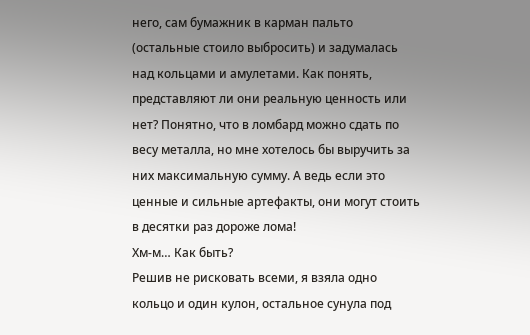него, сам бумажник в карман пальто (остальные стоило выбросить) и задумалась над кольцами и амулетами. Как понять, представляют ли они реальную ценность или нет? Понятно, что в ломбард можно сдать по весу металла, но мне хотелось бы выручить за них максимальную сумму. А ведь если это ценные и сильные артефакты, они могут стоить в десятки раз дороже лома!
Хм-м… Как быть?
Решив не рисковать всеми, я взяла одно кольцо и один кулон, остальное сунула под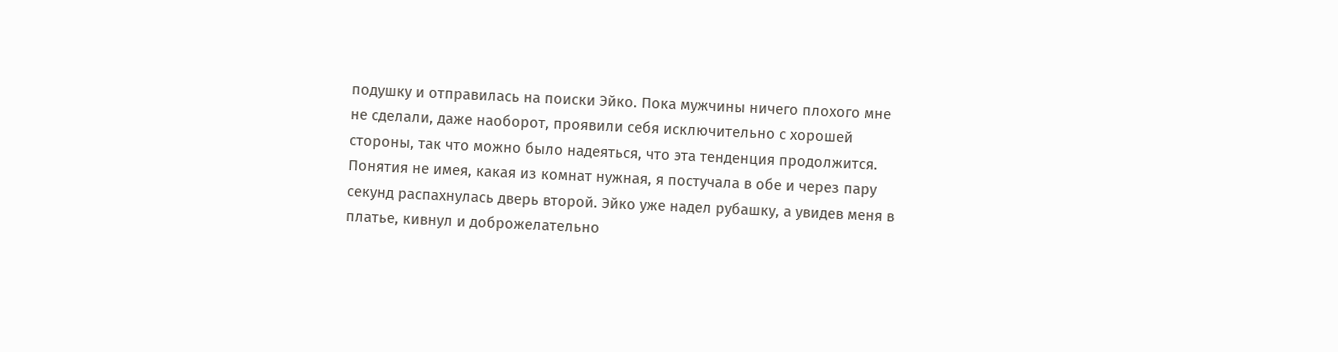подушку и отправилась на поиски Эйко. Пока мужчины ничего плохого мне не сделали, даже наоборот, проявили себя исключительно с хорошей стороны, так что можно было надеяться, что эта тенденция продолжится.
Понятия не имея, какая из комнат нужная, я постучала в обе и через пару секунд распахнулась дверь второй. Эйко уже надел рубашку, а увидев меня в платье, кивнул и доброжелательно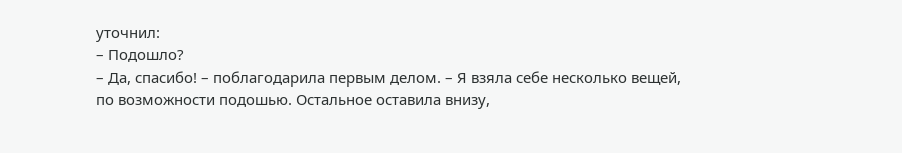уточнил:
– Подошло?
– Да, спасибо! – поблагодарила первым делом. – Я взяла себе несколько вещей, по возможности подошью. Остальное оставила внизу,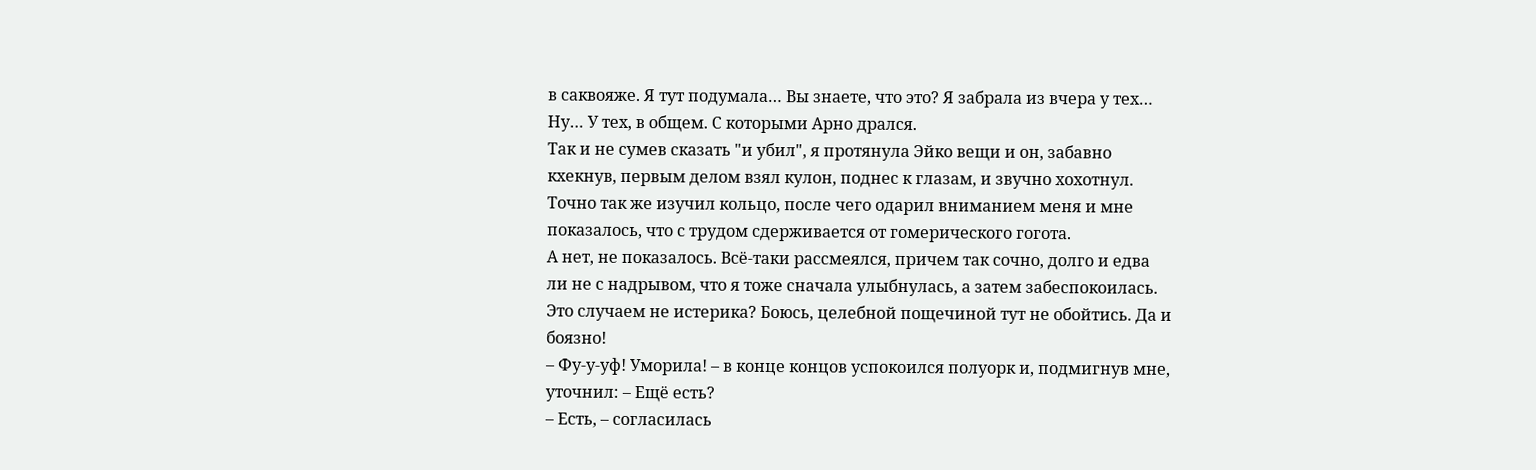в саквояже. Я тут подумала… Вы знаете, что это? Я забрала из вчера у тех… Ну… У тех, в общем. С которыми Арно дрался.
Так и не сумев сказать "и убил", я протянула Эйко вещи и он, забавно кхекнув, первым делом взял кулон, поднес к глазам, и звучно хохотнул. Точно так же изучил кольцо, после чего одарил вниманием меня и мне показалось, что с трудом сдерживается от гомерического гогота.
А нет, не показалось. Всё-таки рассмеялся, причем так сочно, долго и едва ли не с надрывом, что я тоже сначала улыбнулась, а затем забеспокоилась. Это случаем не истерика? Боюсь, целебной пощечиной тут не обойтись. Да и боязно!
– Фу-у-уф! Уморила! – в конце концов успокоился полуорк и, подмигнув мне, уточнил: – Ещё есть?
– Есть, – согласилась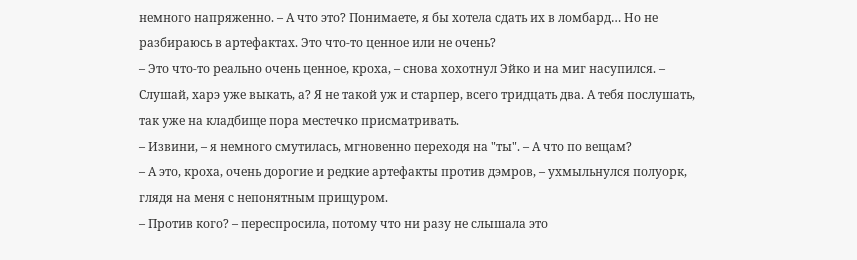немного напряженно. – А что это? Понимаете, я бы хотела сдать их в ломбард… Но не разбираюсь в артефактах. Это что-то ценное или не очень?
– Это что-то реально очень ценное, кроха, – снова хохотнул Эйко и на миг насупился. – Слушай, харэ уже выкать, а? Я не такой уж и старпер, всего тридцать два. А тебя послушать, так уже на кладбище пора местечко присматривать.
– Извини, – я немного смутилась, мгновенно переходя на "ты". – А что по вещам?
– А это, кроха, очень дорогие и редкие артефакты против дэмров, – ухмыльнулся полуорк, глядя на меня с непонятным прищуром.
– Против кого? – переспросила, потому что ни разу не слышала это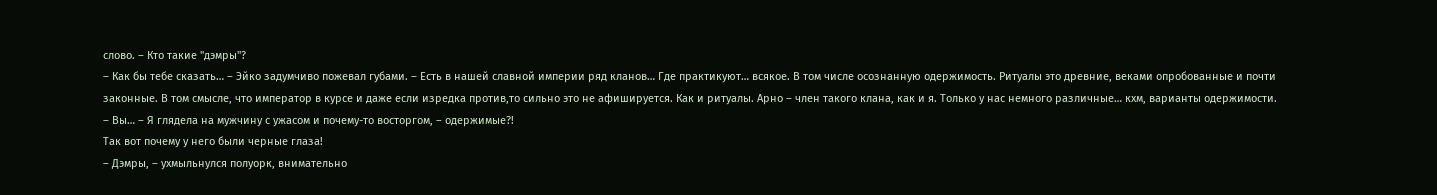слово. – Кто такие "дэмры"?
– Как бы тебе сказать… – Эйко задумчиво пожевал губами. – Есть в нашей славной империи ряд кланов… Где практикуют… всякое. В том числе осознанную одержимость. Ритуалы это древние, веками опробованные и почти законные. В том смысле, что император в курсе и даже если изредка против,то сильно это не афишируется. Как и ритуалы. Арно – член такого клана, как и я. Только у нас немного различные… кхм, варианты одержимости.
– Вы… – Я глядела на мужчину с ужасом и почему-то восторгом, – одержимые?!
Так вот почему у него были черные глаза!
– Дэмры, – ухмыльнулся полуорк, внимательно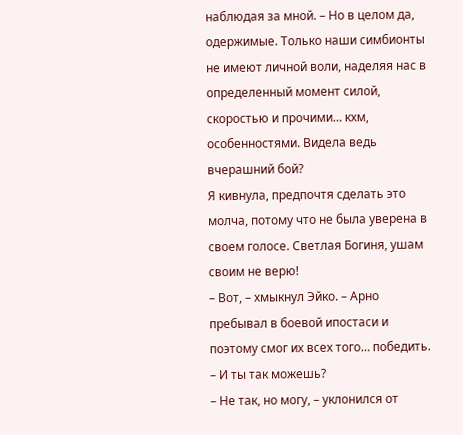наблюдая за мной. – Но в целом да, одержимые. Только наши симбионты не имеют личной воли, наделяя нас в определенный момент силой, скоростью и прочими… кхм, особенностями. Видела ведь вчерашний бой?
Я кивнула, предпочтя сделать это молча, потому что не была уверена в своем голосе. Светлая Богиня, ушам своим не верю!
– Вот, – хмыкнул Эйко. – Арно пребывал в боевой ипостаси и поэтому смог их всех того… победить.
– И ты так можешь?
– Не так, но могу, – уклонился от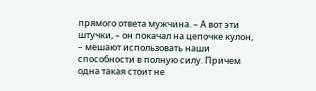прямого ответа мужчина. – А вот эти штучки, – он покачал на цепочке кулон, – мешают использовать наши способности в полную силу. Причем одна такая стоит не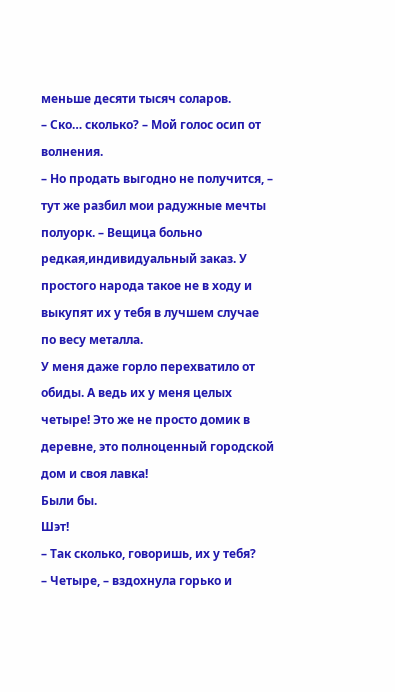меньше десяти тысяч соларов.
– Ско… сколько? – Мой голос осип от волнения.
– Но продать выгодно не получится, – тут же разбил мои радужные мечты полуорк. – Вещица больно редкая,индивидуальный заказ. У простого народа такое не в ходу и выкупят их у тебя в лучшем случае по весу металла.
У меня даже горло перехватило от обиды. А ведь их у меня целых четыре! Это же не просто домик в деревне, это полноценный городской дом и своя лавка!
Были бы.
Шэт!
– Так сколько, говоришь, их у тебя?
– Четыре, – вздохнула горько и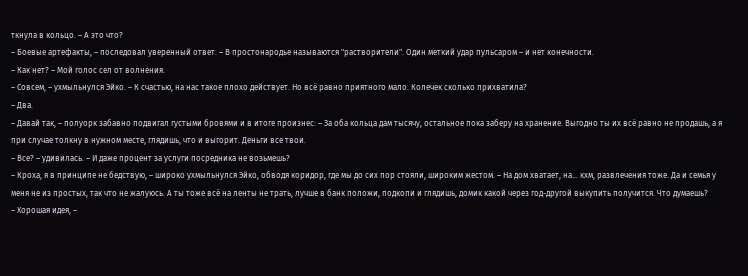ткнула в кольцо. – А это что?
– Боевые артефакты, – последовал уверенный ответ. – В простонародье называются "растворители". Один меткий удар пульсаром – и нет конечности.
– Как нет? – Мой голос сел от волнения.
– Совсем, – ухмыльнулся Эйко. – К счастью, на нас такое плохо действует. Но всё равно приятного мало. Колечек сколько прихватила?
– Два.
– Давай так, – полуорк забавно подвигал густыми бровями и в итоге произнес: – За оба кольца дам тысячу, остальное пока заберу на хранение. Выгодно ты их всё равно не продашь, а я при случае толкну в нужном месте, глядишь, что и выгорит. Деньги все твои.
– Все? – удивилась. – И даже процент за услуги посредника не возьмешь?
– Кроха, я в принципе не бедствую, – широко ухмыльнулся Эйко, обводя коридор, где мы до сих пор стояли, широким жестом. – На дом хватает, на… кхм, развлечения тоже. Да и семья у меня не из простых, так что не жалуюсь. А ты тоже всё на ленты не трать, лучше в банк положи, подкопи и глядишь, домик какой через год-другой выкупить получится. Что думаешь?
– Хорошая идея, –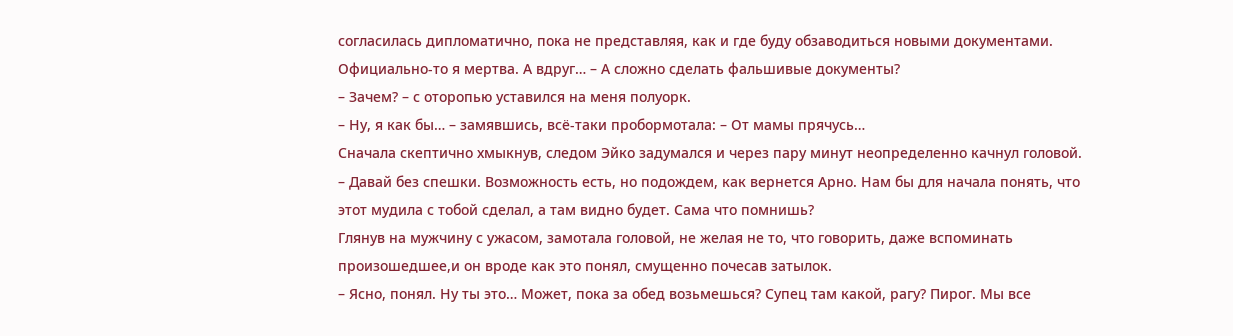согласилась дипломатично, пока не представляя, как и где буду обзаводиться новыми документами. Официально-то я мертва. А вдруг… – А сложно сделать фальшивые документы?
– Зачем? – с оторопью уставился на меня полуорк.
– Ну, я как бы… – замявшись, всё-таки пробормотала: – От мамы прячусь…
Сначала скептично хмыкнув, следом Эйко задумался и через пару минут неопределенно качнул головой.
– Давай без спешки. Возможность есть, но подождем, как вернется Арно. Нам бы для начала понять, что этот мудила с тобой сделал, а там видно будет. Сама что помнишь?
Глянув на мужчину с ужасом, замотала головой, не желая не то, что говорить, даже вспоминать произошедшее,и он вроде как это понял, смущенно почесав затылок.
– Ясно, понял. Ну ты это… Может, пока за обед возьмешься? Супец там какой, рагу? Пирог. Мы все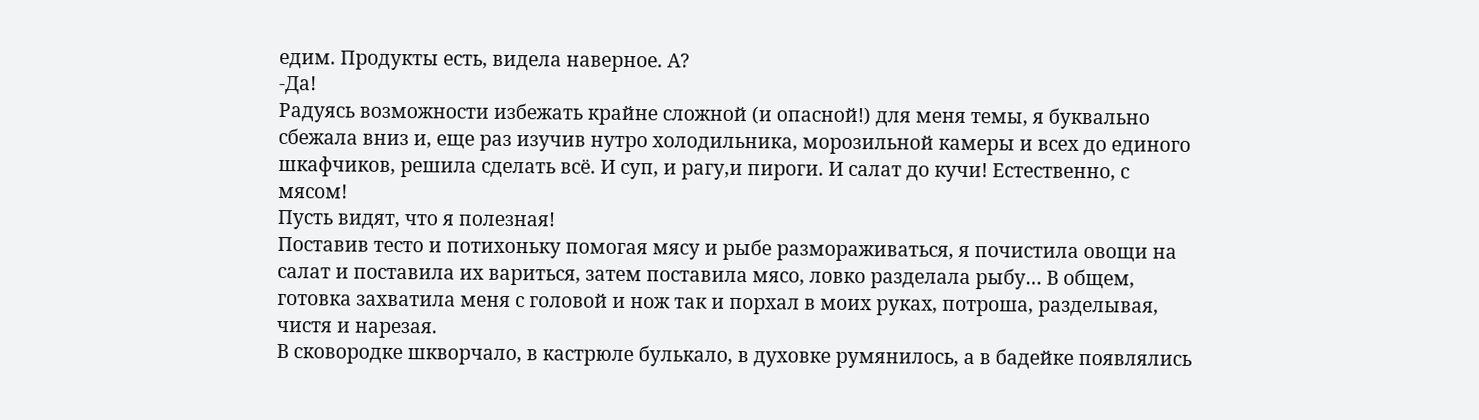едим. Продукты есть, видела наверное. А?
-Да!
Радуясь возможности избежать крайне сложной (и опасной!) для меня темы, я буквально сбежала вниз и, еще раз изучив нутро холодильника, морозильной камеры и всех до единого шкафчиков, решила сделать всё. И суп, и рагу,и пироги. И салат до кучи! Естественно, с мясом!
Пусть видят, что я полезная!
Поставив тесто и потихоньку помогая мясу и рыбе размораживаться, я почистила овощи на салат и поставила их вариться, затем поставила мясо, ловко разделала рыбу… В общем, готовка захватила меня с головой и нож так и порхал в моих руках, потроша, разделывая, чистя и нарезая.
В сковородке шкворчало, в кастрюле булькало, в духовке румянилось, а в бадейке появлялись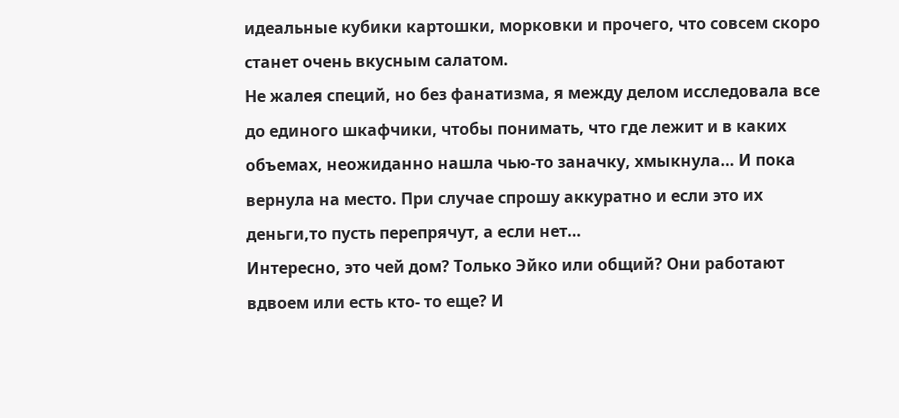идеальные кубики картошки, морковки и прочего, что совсем скоро станет очень вкусным салатом.
Не жалея специй, но без фанатизма, я между делом исследовала все до единого шкафчики, чтобы понимать, что где лежит и в каких объемах, неожиданно нашла чью-то заначку, хмыкнула… И пока вернула на место. При случае спрошу аккуратно и если это их деньги,то пусть перепрячут, а если нет…
Интересно, это чей дом? Только Эйко или общий? Они работают вдвоем или есть кто- то еще? И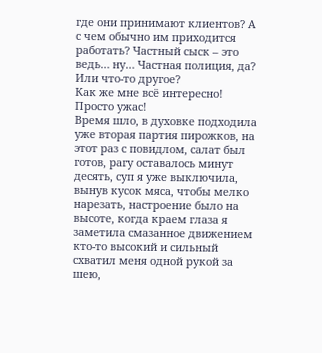где они принимают клиентов? А с чем обычно им приходится работать? Частный сыск – это ведь… ну… Частная полиция, да? Или что-то другое?
Как же мне всё интересно! Просто ужас!
Время шло, в духовке подходила уже вторая партия пирожков, на этот раз с повидлом, салат был готов, рагу оставалось минут десять, суп я уже выключила, вынув кусок мяса, чтобы мелко нарезать, настроение было на высоте, когда краем глаза я заметила смазанное движением кто-то высокий и сильный схватил меня одной рукой за шею,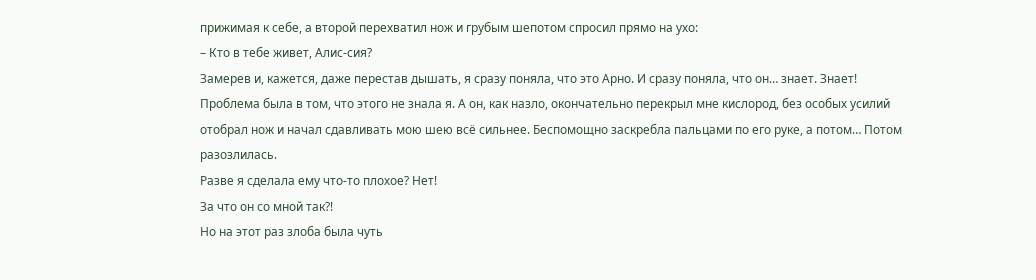прижимая к себе, а второй перехватил нож и грубым шепотом спросил прямо на ухо:
– Кто в тебе живет, Алис-сия?
Замерев и, кажется, даже перестав дышать, я сразу поняла, что это Арно. И сразу поняла, что он… знает. Знает!
Проблема была в том, что этого не знала я. А он, как назло, окончательно перекрыл мне кислород, без особых усилий отобрал нож и начал сдавливать мою шею всё сильнее. Беспомощно заскребла пальцами по его руке, а потом… Потом разозлилась.
Разве я сделала ему что-то плохое? Нет!
За что он со мной так?!
Но на этот раз злоба была чуть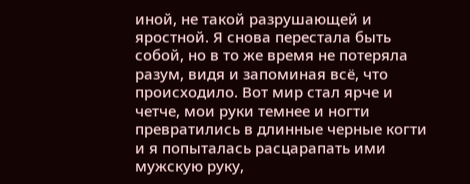иной, не такой разрушающей и яростной. Я снова перестала быть собой, но в то же время не потеряла разум, видя и запоминая всё, что происходило. Вот мир стал ярче и четче, мои руки темнее и ногти превратились в длинные черные когти и я попыталась расцарапать ими мужскую руку,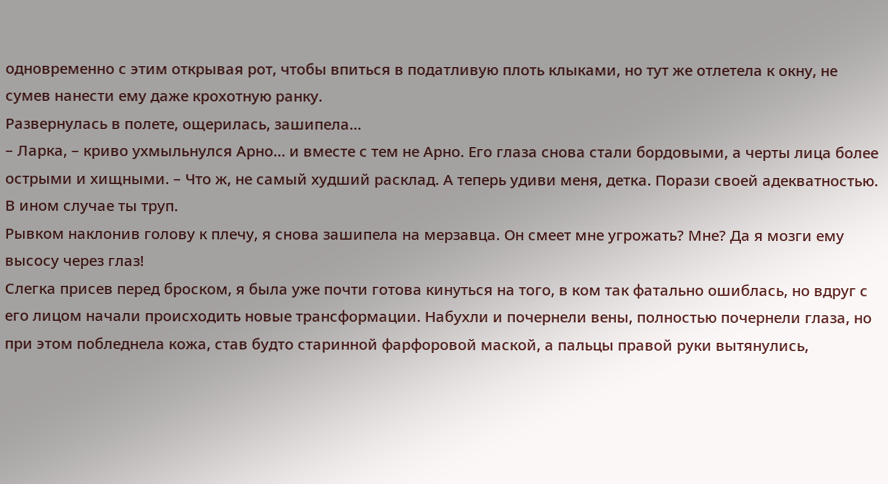одновременно с этим открывая рот, чтобы впиться в податливую плоть клыками, но тут же отлетела к окну, не сумев нанести ему даже крохотную ранку.
Развернулась в полете, ощерилась, зашипела…
– Ларка, – криво ухмыльнулся Арно… и вместе с тем не Арно. Его глаза снова стали бордовыми, а черты лица более острыми и хищными. – Что ж, не самый худший расклад. А теперь удиви меня, детка. Порази своей адекватностью. В ином случае ты труп.
Рывком наклонив голову к плечу, я снова зашипела на мерзавца. Он смеет мне угрожать? Мне? Да я мозги ему высосу через глаз!
Слегка присев перед броском, я была уже почти готова кинуться на того, в ком так фатально ошиблась, но вдруг с его лицом начали происходить новые трансформации. Набухли и почернели вены, полностью почернели глаза, но при этом побледнела кожа, став будто старинной фарфоровой маской, а пальцы правой руки вытянулись,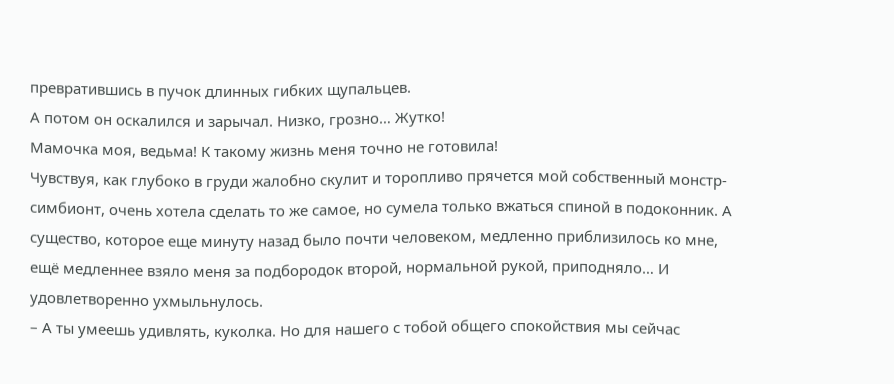превратившись в пучок длинных гибких щупальцев.
А потом он оскалился и зарычал. Низко, грозно… Жутко!
Мамочка моя, ведьма! К такому жизнь меня точно не готовила!
Чувствуя, как глубоко в груди жалобно скулит и торопливо прячется мой собственный монстр-симбионт, очень хотела сделать то же самое, но сумела только вжаться спиной в подоконник. А существо, которое еще минуту назад было почти человеком, медленно приблизилось ко мне, ещё медленнее взяло меня за подбородок второй, нормальной рукой, приподняло… И удовлетворенно ухмыльнулось.
– А ты умеешь удивлять, куколка. Но для нашего с тобой общего спокойствия мы сейчас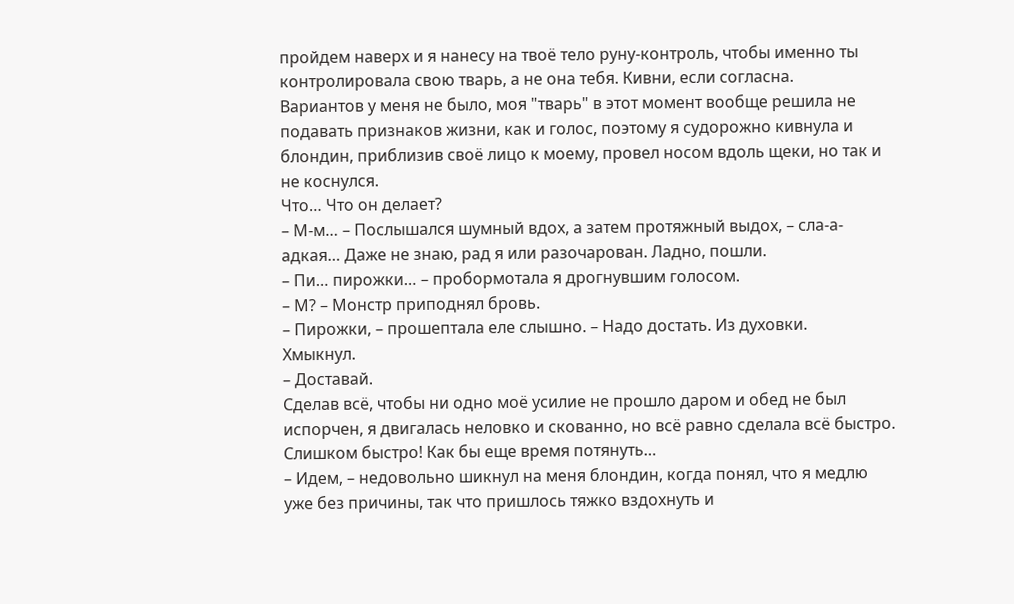пройдем наверх и я нанесу на твоё тело руну-контроль, чтобы именно ты контролировала свою тварь, а не она тебя. Кивни, если согласна.
Вариантов у меня не было, моя "тварь" в этот момент вообще решила не подавать признаков жизни, как и голос, поэтому я судорожно кивнула и блондин, приблизив своё лицо к моему, провел носом вдоль щеки, но так и не коснулся.
Что… Что он делает?
– М-м… – Послышался шумный вдох, а затем протяжный выдох, – сла-а-адкая… Даже не знаю, рад я или разочарован. Ладно, пошли.
– Пи… пирожки… – пробормотала я дрогнувшим голосом.
– М? – Монстр приподнял бровь.
– Пирожки, – прошептала еле слышно. – Надо достать. Из духовки.
Хмыкнул.
– Доставай.
Сделав всё, чтобы ни одно моё усилие не прошло даром и обед не был испорчен, я двигалась неловко и скованно, но всё равно сделала всё быстро. Слишком быстро! Как бы еще время потянуть…
– Идем, – недовольно шикнул на меня блондин, когда понял, что я медлю уже без причины, так что пришлось тяжко вздохнуть и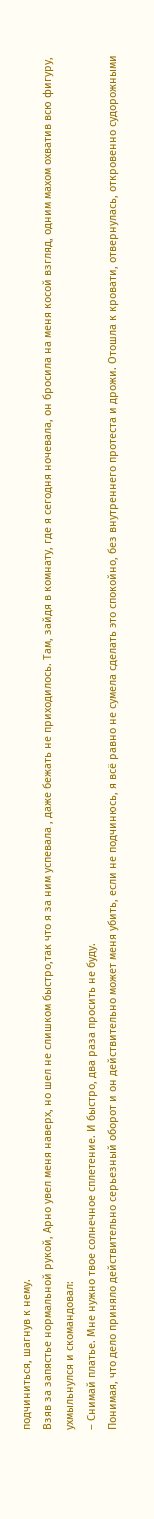подчиниться, шагнув к нему.
Взяв за запястье нормальной рукой, Арно увел меня наверх, но шел не слишком быстро,так что я за ним успевала , даже бежать не приходилось. Там, зайдя в комнату, где я сегодня ночевала, он бросила на меня косой взгляд, одним махом охватив всю фигуру, ухмыльнулся и скомандовал:
– Снимай платье. Мне нужно твое солнечное сплетение. И быстро, два раза просить не буду.
Понимая, что дело приняло действительно серьезный оборот и он действительно может меня убить, если не подчинюсь, я всё равно не сумела сделать это спокойно, без внутреннего протеста и дрожи. Отошла к кровати, отвернулась, откровенно судорожными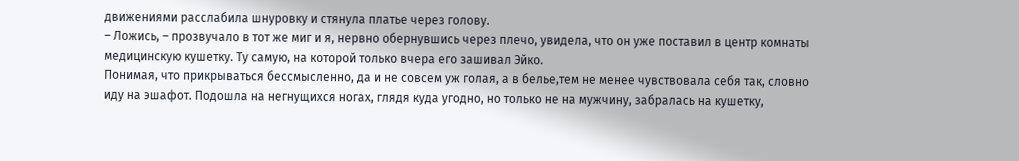движениями расслабила шнуровку и стянула платье через голову.
– Ложись, – прозвучало в тот же миг и я, нервно обернувшись через плечо, увидела, что он уже поставил в центр комнаты медицинскую кушетку. Ту самую, на которой только вчера его зашивал Эйко.
Понимая, что прикрываться бессмысленно, да и не совсем уж голая, а в белье,тем не менее чувствовала себя так, словно иду на эшафот. Подошла на негнущихся ногах, глядя куда угодно, но только не на мужчину, забралась на кушетку,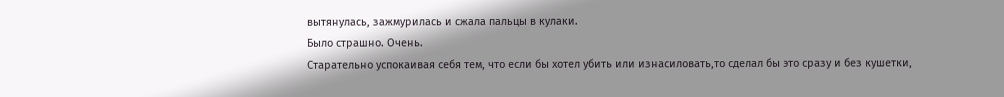вытянулась, зажмурилась и сжала пальцы в кулаки.
Было страшно. Очень.
Старательно успокаивая себя тем, что если бы хотел убить или изнасиловать,то сделал бы это сразу и без кушетки,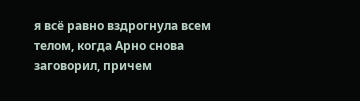я всё равно вздрогнула всем телом, когда Арно снова заговорил, причем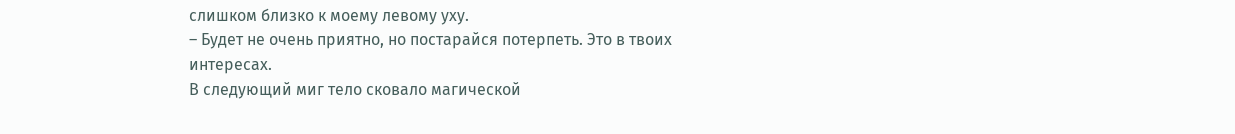слишком близко к моему левому уху.
– Будет не очень приятно, но постарайся потерпеть. Это в твоих интересах.
В следующий миг тело сковало магической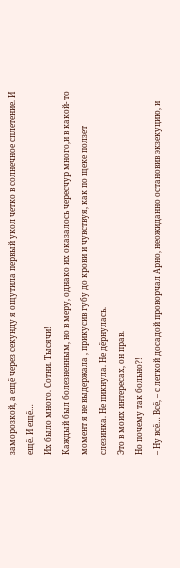заморозкой, а ещё через секунду я ощутила первый укол четко в солнечное сплетение. И ещё. И ещё…
Их было много. Сотни. Тысячи!
Каждый был болезненным, но в меру, однако их оказалось чересчур много,и в какой- то момент я не выдержала , прикусив губу до крови и чувствуя, как по щеке ползет слезинка. Не пикнула. Не дёрнулась.
Это в моих интересах, он прав.
Но почему так больно?!
– Ну всё… Всё, – с легкой досадой проворчал Арно, неожиданно остановив экзекуцию, и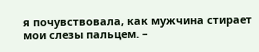я почувствовала, как мужчина стирает мои слезы пальцем. –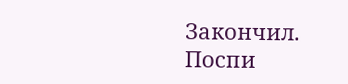Закончил. Поспи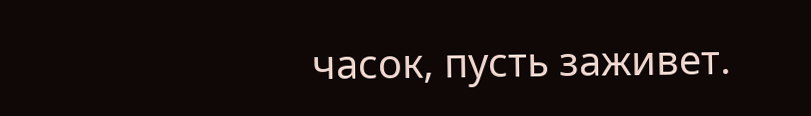часок, пусть заживет.